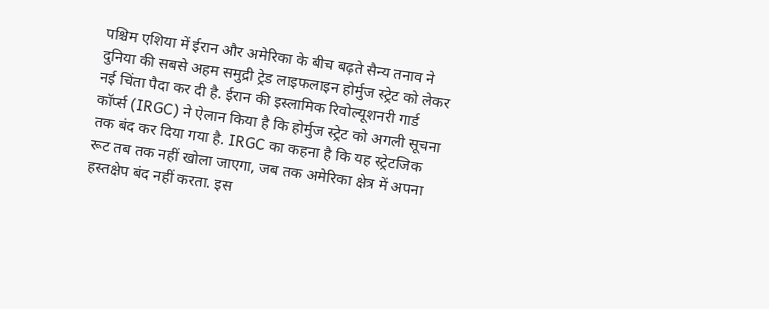पश्चिम एशिया में ईरान और अमेरिका के बीच बढ़ते सैन्य तनाव ने दुनिया की सबसे अहम समुद्री ट्रेड लाइफलाइन होर्मुज स्ट्रेट को लेकर नई चिंता पैदा कर दी है. ईरान की इस्लामिक रिवोल्यूशनरी गार्ड कॉर्प्स (IRGC) ने ऐलान किया है कि होर्मुज स्ट्रेट को अगली सूचना तक बंद कर दिया गया है. IRGC का कहना है कि यह स्ट्रेटजिक रूट तब तक नहीं खोला जाएगा, जब तक अमेरिका क्षेत्र में अपना हस्तक्षेप बंद नहीं करता. इस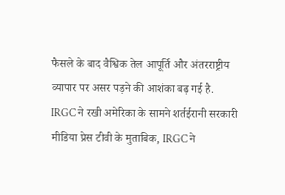फैसले के बाद वैश्विक तेल आपूर्ति और अंतरराष्ट्रीय व्यापार पर असर पड़ने की आशंका बढ़ गई है.
IRGC ने रखी अमेरिका के सामने शर्तईरानी सरकारी मीडिया प्रेस टीवी के मुताबिक, IRGC ने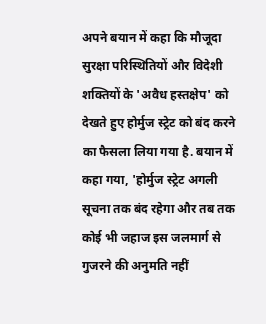अपने बयान में कहा कि मौजूदा सुरक्षा परिस्थितियों और विदेशी शक्तियों के 'अवैध हस्तक्षेप' को देखते हुए होर्मुज स्ट्रेट को बंद करने का फैसला लिया गया है. बयान में कहा गया, 'होर्मुज स्ट्रेट अगली सूचना तक बंद रहेगा और तब तक कोई भी जहाज इस जलमार्ग से गुजरने की अनुमति नहीं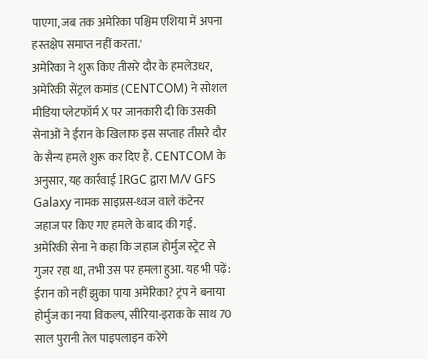पाएगा, जब तक अमेरिका पश्चिम एशिया में अपना हस्तक्षेप समाप्त नहीं करता.'
अमेरिका ने शुरू किए तीसरे दौर के हमलेउधर, अमेरिकी सेंट्रल कमांड (CENTCOM) ने सोशल मीडिया प्लेटफॉर्म X पर जानकारी दी कि उसकी सेनाओं ने ईरान के खिलाफ इस सप्ताह तीसरे दौर के सैन्य हमले शुरू कर दिए हैं. CENTCOM के अनुसार, यह कार्रवाई IRGC द्वारा M/V GFS Galaxy नामक साइप्रस-ध्वज वाले कंटेनर जहाज पर किए गए हमले के बाद की गई. अमेरिकी सेना ने कहा कि जहाज होर्मुज स्ट्रेट से गुजर रहा था, तभी उस पर हमला हुआ. यह भी पढ़ें: ईरान को नहीं झुका पाया अमेरिका? ट्रंप ने बनाया होर्मुज का नया विकल्प, सीरिया-इराक के साथ 70 साल पुरानी तेल पाइपलाइन करेंगे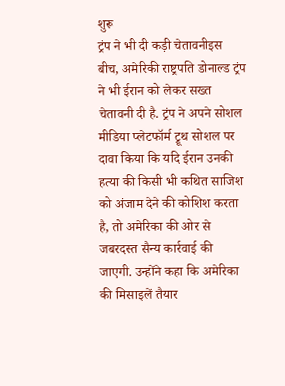शुरू
ट्रंप ने भी दी कड़ी चेतावनीइस बीच, अमेरिकी राष्ट्रपति डोनाल्ड ट्रंप ने भी ईरान को लेकर सख्त चेतावनी दी है. ट्रंप ने अपने सोशल मीडिया प्लेटफॉर्म ट्रूथ सोशल पर दावा किया कि यदि ईरान उनकी हत्या की किसी भी कथित साजिश को अंजाम देने की कोशिश करता है, तो अमेरिका की ओर से जबरदस्त सैन्य कार्रवाई की जाएगी. उन्होंने कहा कि अमेरिका की मिसाइलें तैयार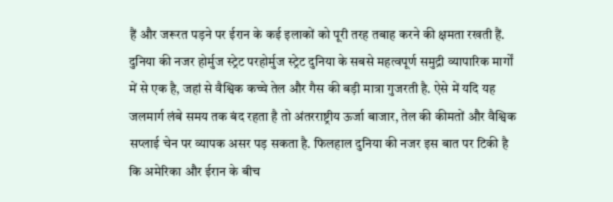हैं और जरूरत पड़ने पर ईरान के कई इलाकों को पूरी तरह तबाह करने की क्षमता रखती हैं.
दुनिया की नजर होर्मुज स्ट्रेट परहोर्मुज स्ट्रेट दुनिया के सबसे महत्वपूर्ण समुद्री व्यापारिक मार्गों में से एक है, जहां से वैश्विक कच्चे तेल और गैस की बड़ी मात्रा गुजरती है. ऐसे में यदि यह जलमार्ग लंबे समय तक बंद रहता है तो अंतरराष्ट्रीय ऊर्जा बाजार, तेल की कीमतों और वैश्विक सप्लाई चेन पर व्यापक असर पड़ सकता है. फिलहाल दुनिया की नजर इस बात पर टिकी है कि अमेरिका और ईरान के बीच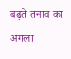बढ़ते तनाव का अगला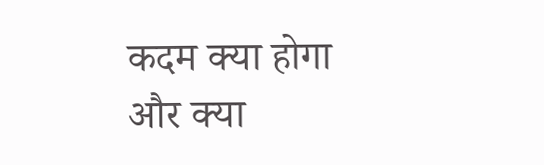कदम क्या होगा और क्या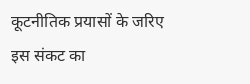कूटनीतिक प्रयासों के जरिए इस संकट का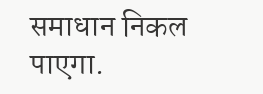समाधान निकल पाएगा.